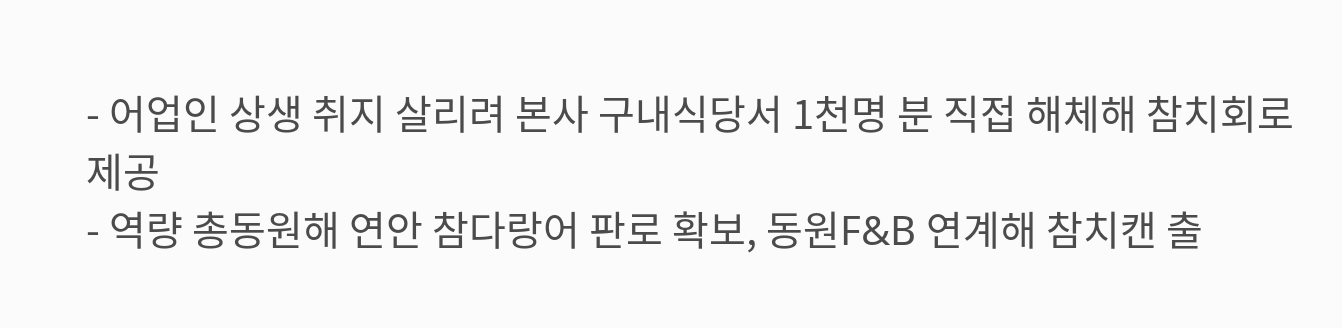- 어업인 상생 취지 살리려 본사 구내식당서 1천명 분 직접 해체해 참치회로 제공
- 역량 총동원해 연안 참다랑어 판로 확보, 동원F&B 연계해 참치캔 출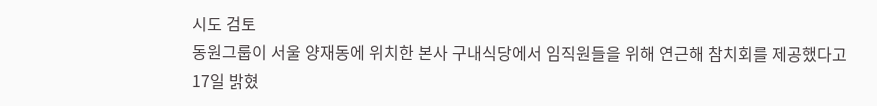시도 검토
동원그룹이 서울 양재동에 위치한 본사 구내식당에서 임직원들을 위해 연근해 참치회를 제공했다고 17일 밝혔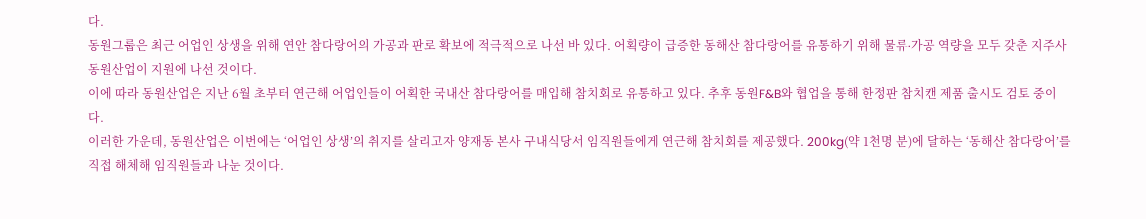다.
동원그룹은 최근 어업인 상생을 위해 연안 참다랑어의 가공과 판로 확보에 적극적으로 나선 바 있다. 어획량이 급증한 동해산 참다랑어를 유통하기 위해 물류∙가공 역량을 모두 갖춘 지주사 동원산업이 지원에 나선 것이다.
이에 따라 동원산업은 지난 6월 초부터 연근해 어업인들이 어획한 국내산 참다랑어를 매입해 참치회로 유통하고 있다. 추후 동원F&B와 협업을 통해 한정판 참치캔 제품 출시도 검토 중이다.
이러한 가운데, 동원산업은 이번에는 ‘어업인 상생’의 취지를 살리고자 양재동 본사 구내식당서 임직원들에게 연근해 참치회를 제공했다. 200kg(약 1천명 분)에 달하는 ‘동해산 참다랑어’를 직접 해체해 임직원들과 나눈 것이다.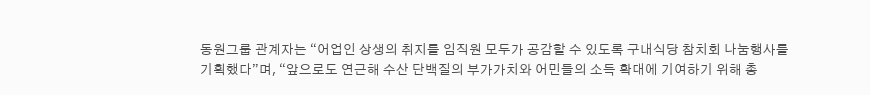동원그룹 관계자는 “어업인 상생의 취지를 임직원 모두가 공감할 수 있도록 구내식당 참치회 나눔행사를 기획했다”며, “앞으로도 연근해 수산 단백질의 부가가치와 어민들의 소득 확대에 기여하기 위해 총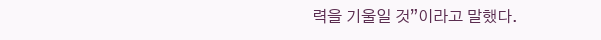력을 기울일 것”이라고 말했다.